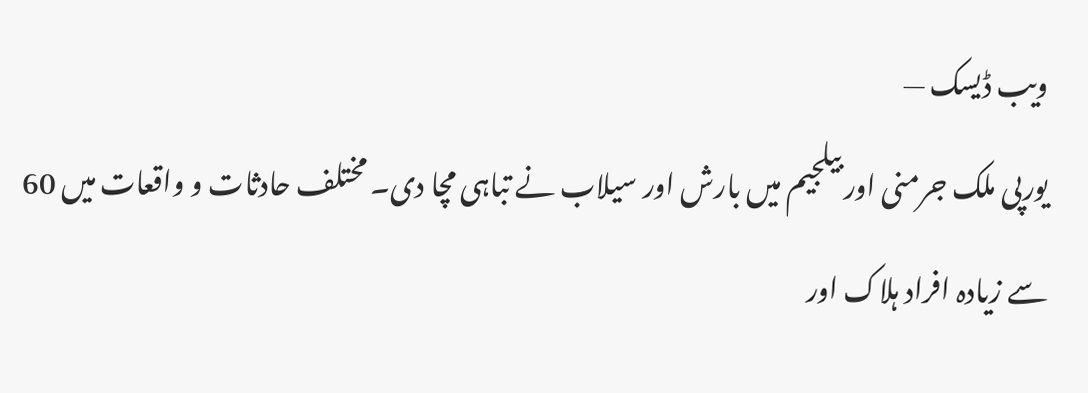ویب ڈیسک —
یورپی ملک جرمنی اور بیلجیم میں بارش اور سیلاب نے تباہی مچا دی۔ مختلف حادثات و واقعات میں 60 سے زیادہ افراد ہلاک اور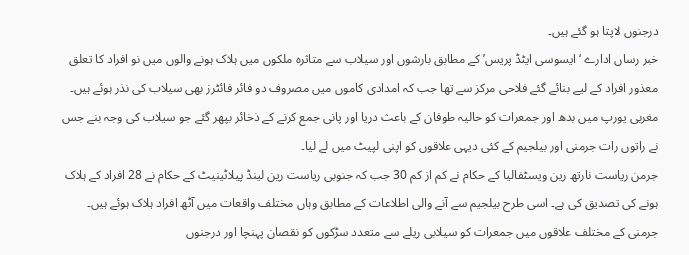درجنوں لاپتا ہو گئے ہیں۔
خبر رساں ادارے ‘ایسوسی ایٹڈ پریس’ کے مطابق بارشوں اور سیلاب سے متاثرہ ملکوں میں ہلاک ہونے والوں میں نو افراد کا تعلق معذور افراد کے لیے بنائے گئے فلاحی مرکز سے تھا جب کہ امدادی کاموں میں مصروف دو فائر فائٹرز بھی سیلاب کی نذر ہوئے ہیں۔
مغربی یورپ میں بدھ اور جمعرات کو حالیہ طوفان کے باعث دریا اور پانی جمع کرنے کے ذخائر بپھر گئے جو سیلاب کی وجہ بنے جس نے راتوں رات جرمنی اور بیلجیم کے کئی دیہی علاقوں کو اپنی لپیٹ میں لے لیا۔
جرمن ریاست نارتھ رین ویسٹفالیا کے حکام نے کم از کم 30 جب کہ جنوبی ریاست رین لینڈ پیلاٹینیٹ کے حکام نے 28 افراد کے ہلاک ہونے کی تصدیق کی ہے۔ اسی طرح بیلجیم سے آنے والی اطلاعات کے مطابق وہاں مختلف واقعات میں آٹھ افراد ہلاک ہوئے ہیں۔
جرمنی کے مختلف علاقوں میں جمعرات کو سیلابی ریلے سے متعدد سڑکوں کو نقصان پہنچا اور درجنوں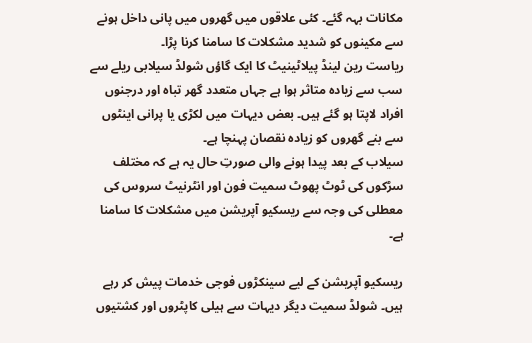مکانات بہہ گئے۔ کئی علاقوں میں گھروں میں پانی داخل ہونے سے مکینوں کو شدید مشکلات کا سامنا کرنا پڑا۔
ریاست رین لینڈ پیلاٹینیٹ کا ایک گاؤں شولڈ سیلابی ریلے سے سب سے زیادہ متاثر ہوا ہے جہاں متعدد گھر تباہ اور درجنوں افراد لاپتا ہو گئے ہیں۔ بعض دیہات میں لکڑی یا پرانی اینٹوں سے بنے گھروں کو زیادہ نقصان پہنچا ہے۔
سیلاب کے بعد پیدا ہونے والی صورتِ حال یہ ہے کہ مختلف سڑکوں کی ٹوٹ پھوٹ سمیت فون اور انٹرنیٹ سروس کی معطلی کی وجہ سے ریسکیو آپریشن میں مشکلات کا سامنا ہے۔

ریسکیو آپریشن کے لیے سینکڑوں فوجی خدمات پیش کر رہے ہیں۔ شولڈ سمیت دیگر دیہات سے ہیلی کاپٹروں اور کشتیوں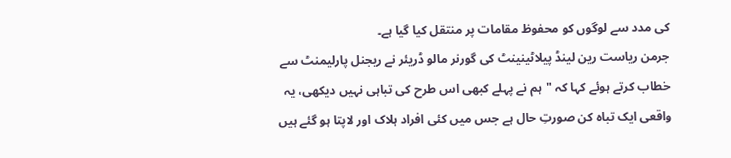کی مدد سے لوگوں کو محفوظ مقامات پر منتقل کیا گیا ہے۔
جرمن ریاست رین لینڈ پیلاٹینینٹ کی گورنر مالو ڈریئر نے ریجنل پارلیمنٹ سے خطاب کرتے ہوئے کہا کہ "ہم نے پہلے کبھی اس طرح کی تباہی نہیں دیکھی، یہ واقعی ایک تباہ کن صورتِ حال ہے جس میں کئی افراد ہلاک اور لاپتا ہو گئے ہیں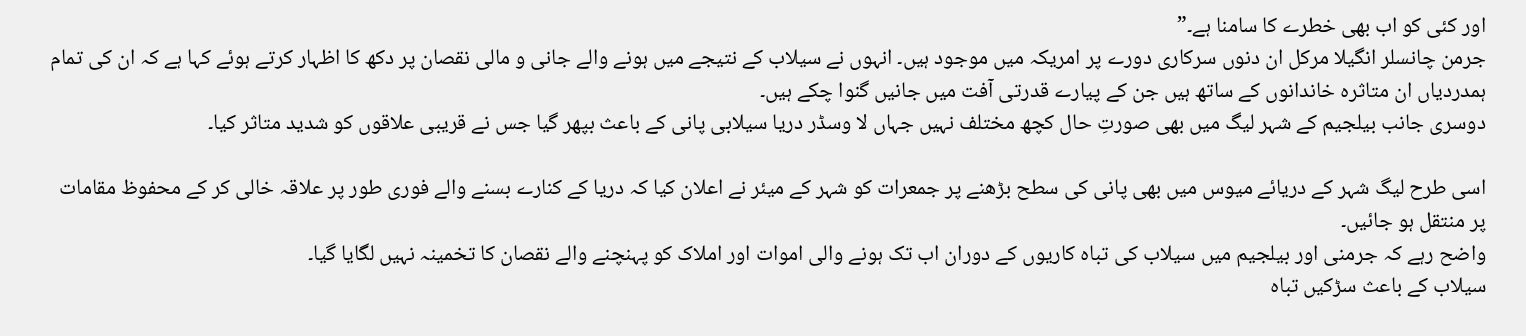اور کئی کو اب بھی خطرے کا سامنا ہے۔”
جرمن چانسلر انگیلا مرکل ان دنوں سرکاری دورے پر امریکہ میں موجود ہیں۔ انہوں نے سیلاب کے نتیجے میں ہونے والے جانی و مالی نقصان پر دکھ کا اظہار کرتے ہوئے کہا ہے کہ ان کی تمام ہمدردیاں ان متاثرہ خاندانوں کے ساتھ ہیں جن کے پیارے قدرتی آفت میں جانیں گنوا چکے ہیں۔
دوسری جانب بیلجیم کے شہر لیگ میں بھی صورتِ حال کچھ مختلف نہیں جہاں لا وسڈر دریا سیلابی پانی کے باعث بپھر گیا جس نے قریبی علاقوں کو شدید متاثر کیا۔

اسی طرح لیگ شہر کے دریائے میوس میں بھی پانی کی سطح بڑھنے پر جمعرات کو شہر کے میئر نے اعلان کیا کہ دریا کے کنارے بسنے والے فوری طور پر علاقہ خالی کر کے محفوظ مقامات پر منتقل ہو جائیں۔
واضح رہے کہ جرمنی اور بیلجیم میں سیلاب کی تباہ کاریوں کے دوران اب تک ہونے والی اموات اور املاک کو پہنچنے والے نقصان کا تخمینہ نہیں لگایا گیا۔
سیلاب کے باعث سڑکیں تباہ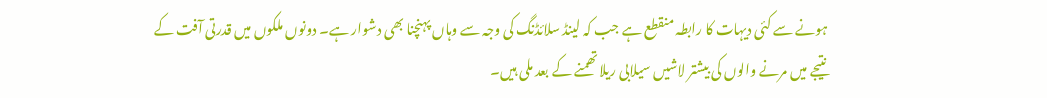ہونے سے کئی دیہات کا رابطہ منقطع ہے جب کہ لینڈ سلائڈنگ کی وجہ سے وہاں پہنچنا بھی دشوار ہے۔ دونوں ملکوں میں قدرتی آفت کے نتیجے میں مرنے والوں کی بیشتر لاشیں سیلابی ریلا تھمنے کے بعد ملی ہیں۔